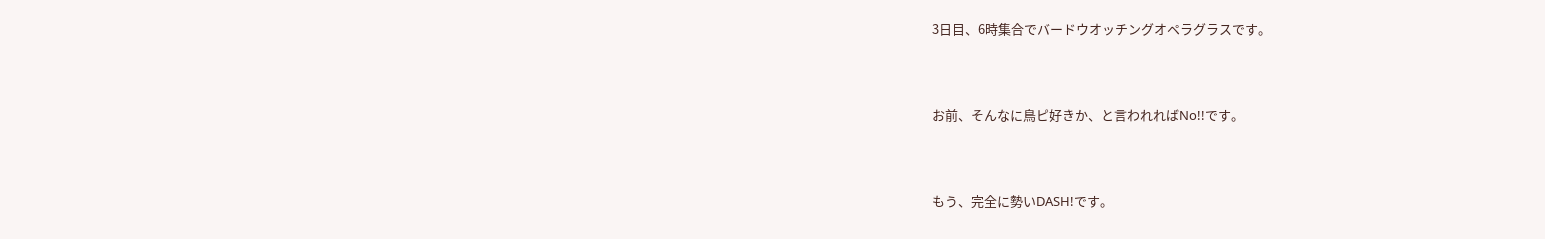3日目、6時集合でバードウオッチングオペラグラスです。


お前、そんなに鳥ピ好きか、と言われればNo!!です。


もう、完全に勢いDASH!です。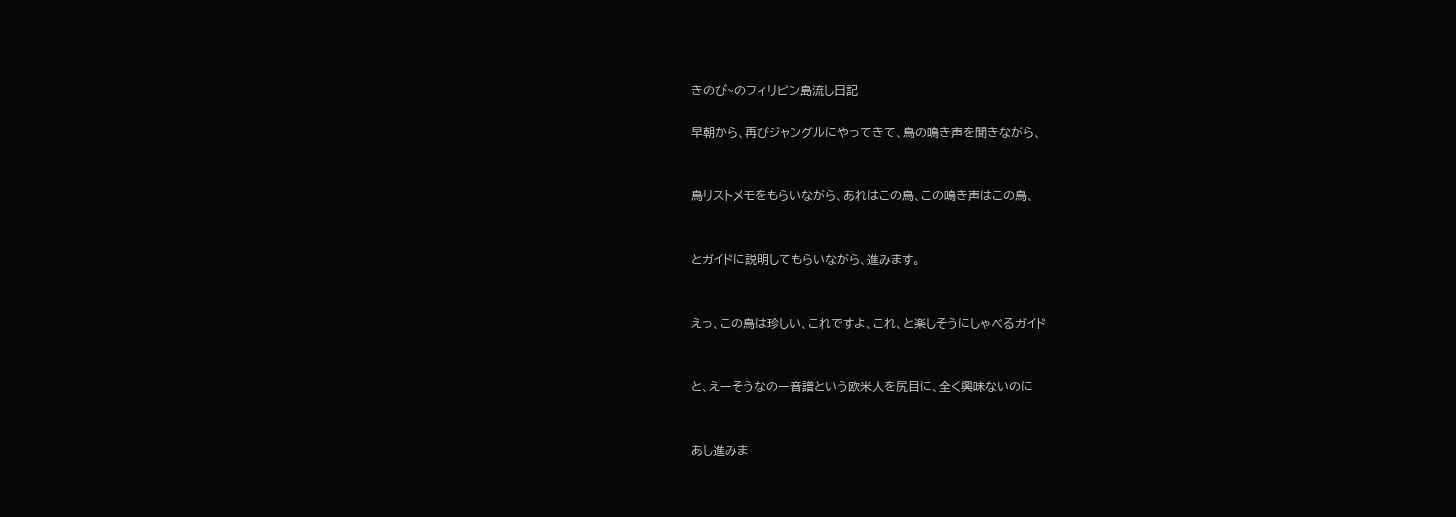きのぴ~のフィリピン島流し日記

早朝から、再びジャングルにやってきて、鳥の鳴き声を聞きながら、


鳥リストメモをもらいながら、あれはこの鳥、この鳴き声はこの鳥、


とガイドに説明してもらいながら、進みます。


えっ、この鳥は珍しい、これですよ、これ、と楽しそうにしゃべるガイド


と、えーそうなのー音譜という欧米人を尻目に、全く興味ないのに


あし進みま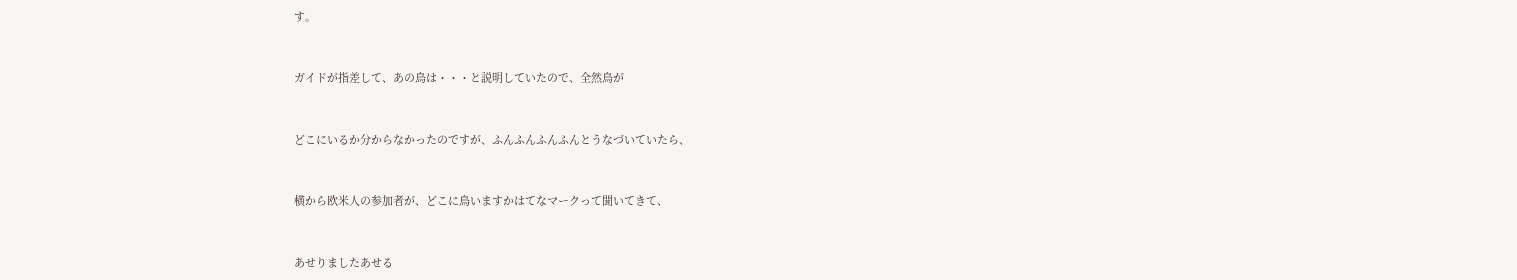す。


ガイドが指差して、あの鳥は・・・と説明していたので、全然鳥が


どこにいるか分からなかったのですが、ふんふんふんふんとうなづいていたら、


横から欧米人の参加者が、どこに鳥いますかはてなマークって聞いてきて、


あせりましたあせる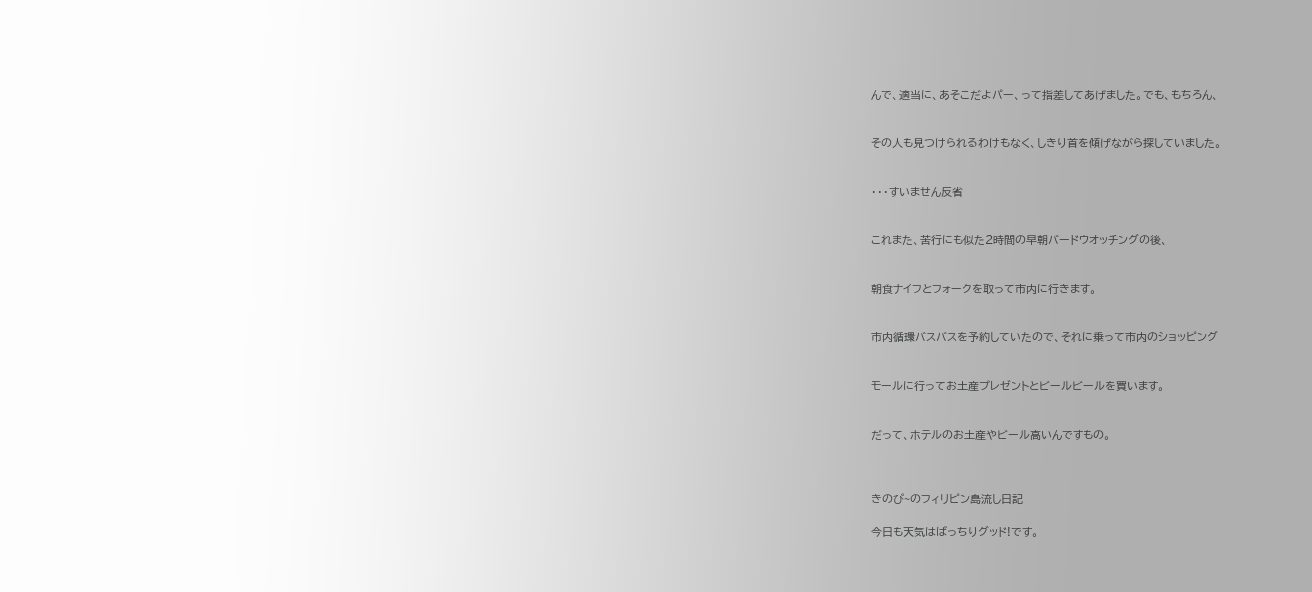んで、適当に、あそこだよパー、って指差してあげました。でも、もちろん、


その人も見つけられるわけもなく、しきり首を傾げながら探していました。


・・・すいません反省


これまた、苦行にも似た2時間の早朝バードウオッチングの後、


朝食ナイフとフォークを取って市内に行きます。


市内循環バスバスを予約していたので、それに乗って市内のショッピング


モールに行ってお土産プレゼントとビールビールを買います。


だって、ホテルのお土産やビール高いんですもの。



きのぴ~のフィリピン島流し日記

今日も天気はばっちりグッド!です。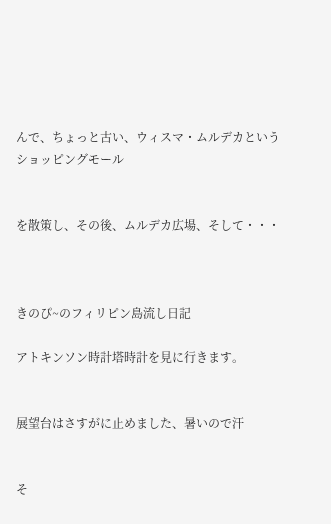んで、ちょっと古い、ウィスマ・ムルデカというショッピングモール


を散策し、その後、ムルデカ広場、そして・・・



きのぴ~のフィリピン島流し日記

アトキンソン時計塔時計を見に行きます。


展望台はさすがに止めました、暑いので汗


そ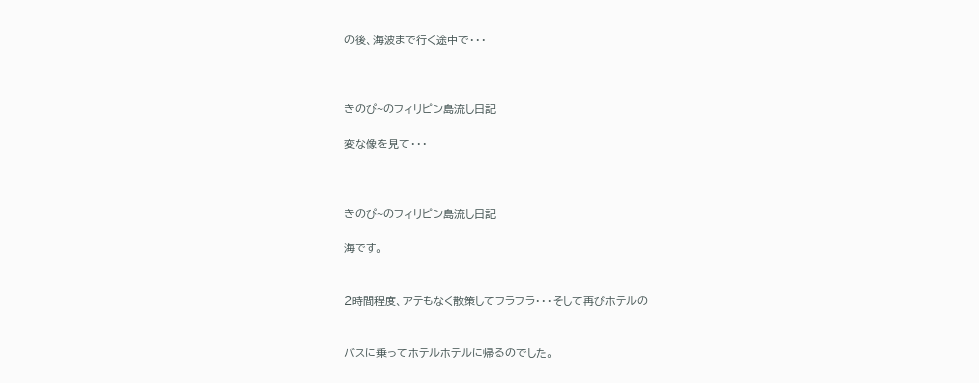の後、海波まで行く途中で・・・



きのぴ~のフィリピン島流し日記

変な像を見て・・・



きのぴ~のフィリピン島流し日記

海です。


2時間程度、アテもなく散策してフラフラ・・・そして再びホテルの


バスに乗ってホテルホテルに帰るのでした。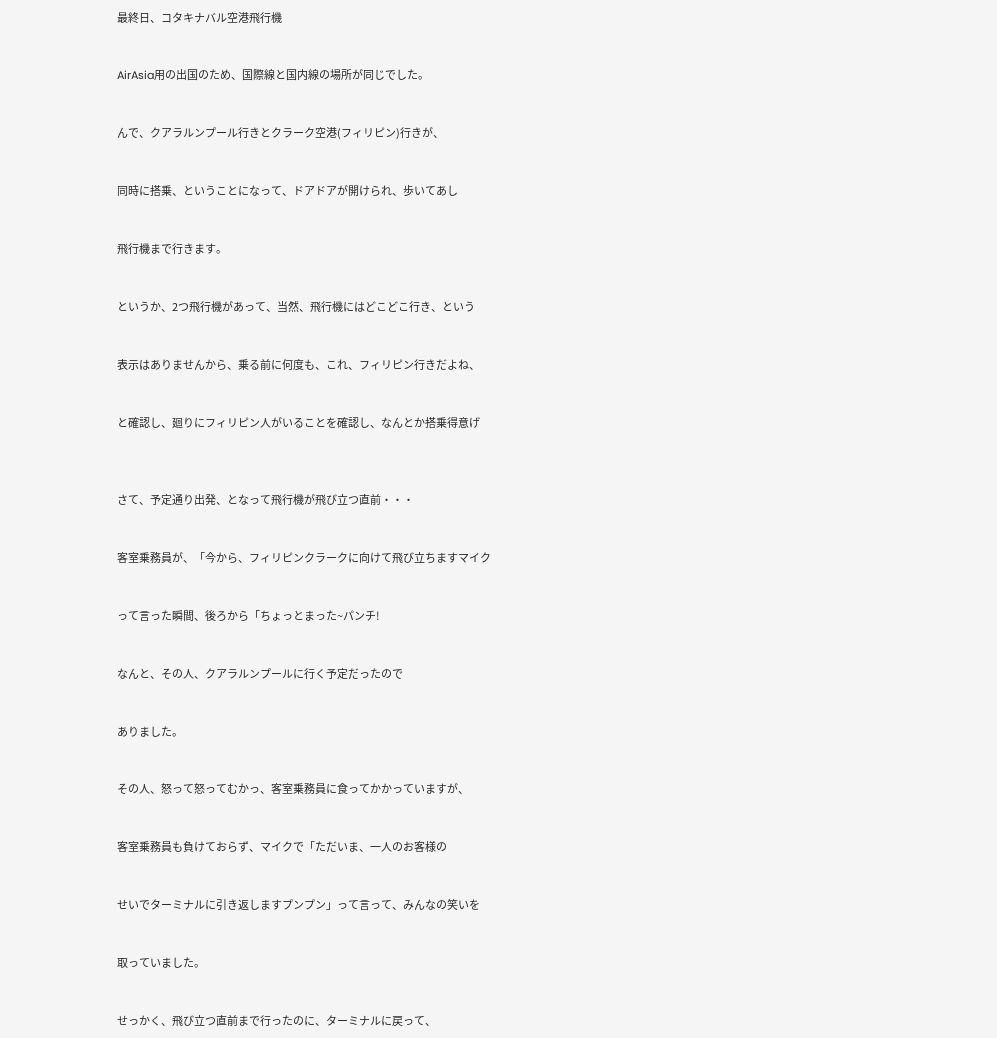最終日、コタキナバル空港飛行機


AirAsia用の出国のため、国際線と国内線の場所が同じでした。


んで、クアラルンプール行きとクラーク空港(フィリピン)行きが、


同時に搭乗、ということになって、ドアドアが開けられ、歩いてあし


飛行機まで行きます。


というか、2つ飛行機があって、当然、飛行機にはどこどこ行き、という


表示はありませんから、乗る前に何度も、これ、フィリピン行きだよね、


と確認し、廻りにフィリピン人がいることを確認し、なんとか搭乗得意げ



さて、予定通り出発、となって飛行機が飛び立つ直前・・・


客室乗務員が、「今から、フィリピンクラークに向けて飛び立ちますマイク


って言った瞬間、後ろから「ちょっとまった~パンチ!


なんと、その人、クアラルンプールに行く予定だったので


ありました。


その人、怒って怒ってむかっ、客室乗務員に食ってかかっていますが、


客室乗務員も負けておらず、マイクで「ただいま、一人のお客様の


せいでターミナルに引き返しますプンプン」って言って、みんなの笑いを


取っていました。


せっかく、飛び立つ直前まで行ったのに、ターミナルに戻って、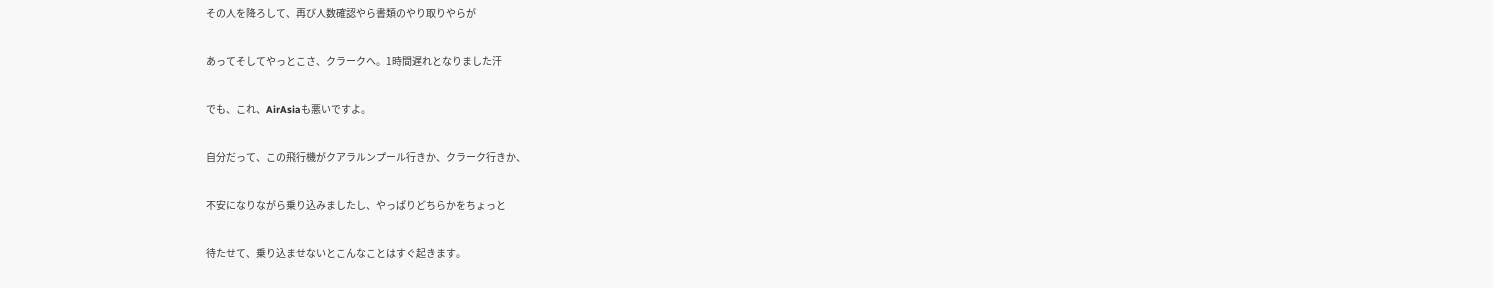その人を降ろして、再び人数確認やら書類のやり取りやらが


あってそしてやっとこさ、クラークへ。1時間遅れとなりました汗


でも、これ、AirAsiaも悪いですよ。


自分だって、この飛行機がクアラルンプール行きか、クラーク行きか、


不安になりながら乗り込みましたし、やっぱりどちらかをちょっと


待たせて、乗り込ませないとこんなことはすぐ起きます。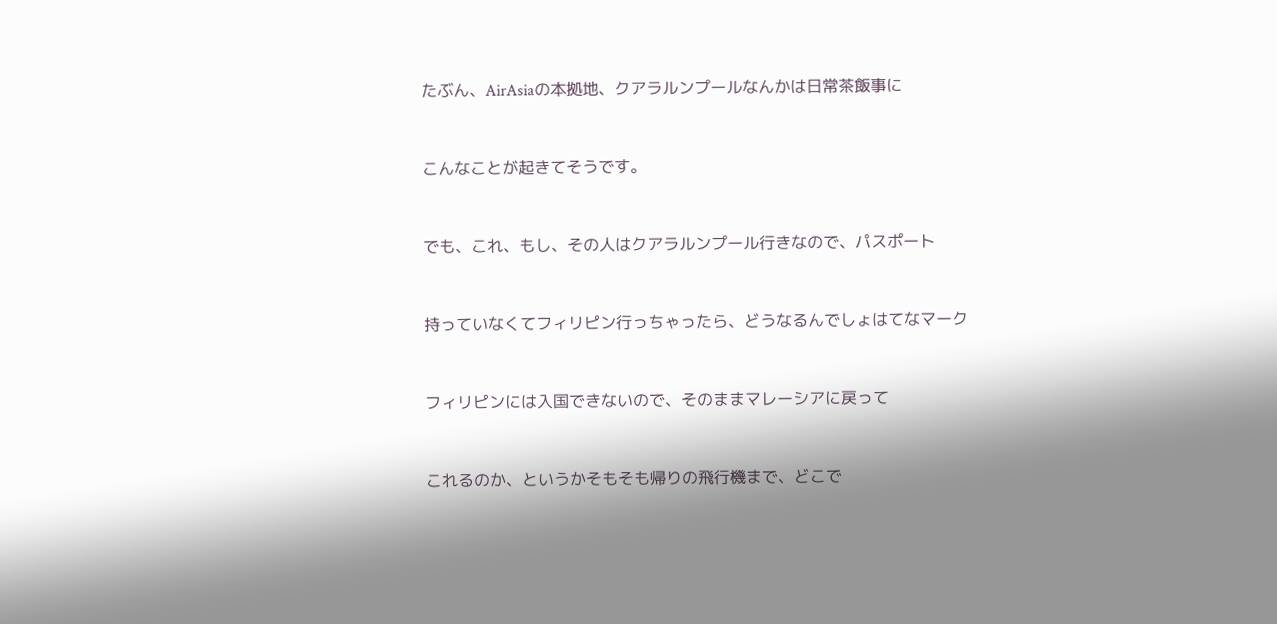たぶん、AirAsiaの本拠地、クアラルンプールなんかは日常茶飯事に


こんなことが起きてそうです。


でも、これ、もし、その人はクアラルンプール行きなので、パスポート


持っていなくてフィリピン行っちゃったら、どうなるんでしょはてなマーク


フィリピンには入国できないので、そのままマレーシアに戻って


これるのか、というかそもそも帰りの飛行機まで、どこで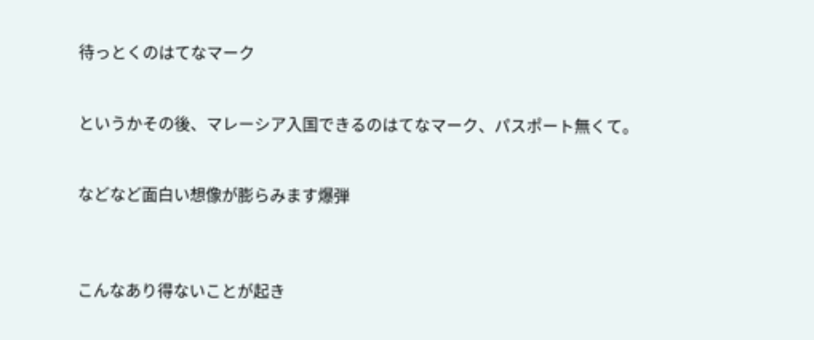待っとくのはてなマーク


というかその後、マレーシア入国できるのはてなマーク、パスポート無くて。


などなど面白い想像が膨らみます爆弾



こんなあり得ないことが起き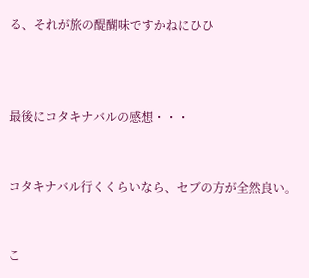る、それが旅の醍醐味ですかねにひひ



最後にコタキナバルの感想・・・


コタキナバル行くくらいなら、セブの方が全然良い。


こ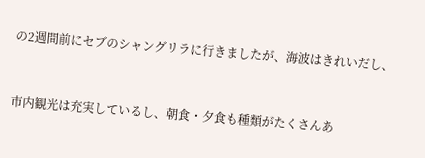の2週間前にセブのシャングリラに行きましたが、海波はきれいだし、


市内観光は充実しているし、朝食・夕食も種類がたくさんあ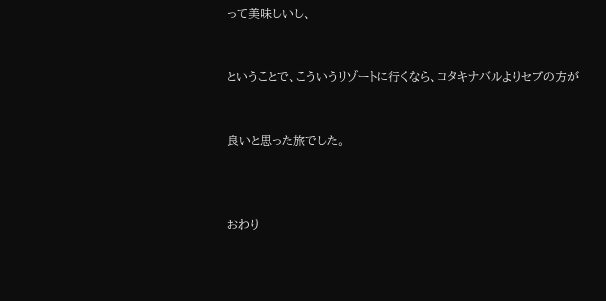って美味しいし、


ということで、こういうリゾートに行くなら、コタキナバルよりセブの方が


良いと思った旅でした。



おわり